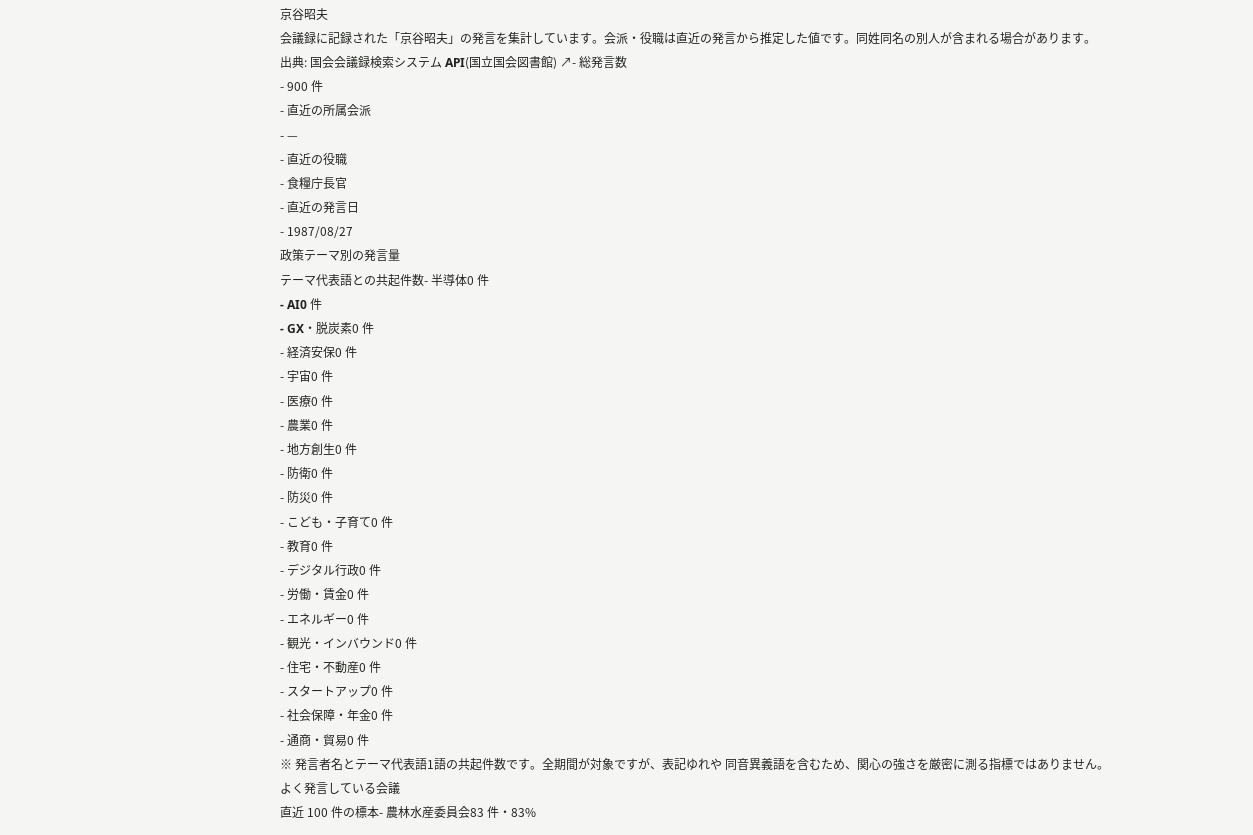京谷昭夫
会議録に記録された「京谷昭夫」の発言を集計しています。会派・役職は直近の発言から推定した値です。同姓同名の別人が含まれる場合があります。
出典: 国会会議録検索システム API(国立国会図書館) ↗- 総発言数
- 900 件
- 直近の所属会派
- —
- 直近の役職
- 食糧庁長官
- 直近の発言日
- 1987/08/27
政策テーマ別の発言量
テーマ代表語との共起件数- 半導体0 件
- AI0 件
- GX・脱炭素0 件
- 経済安保0 件
- 宇宙0 件
- 医療0 件
- 農業0 件
- 地方創生0 件
- 防衛0 件
- 防災0 件
- こども・子育て0 件
- 教育0 件
- デジタル行政0 件
- 労働・賃金0 件
- エネルギー0 件
- 観光・インバウンド0 件
- 住宅・不動産0 件
- スタートアップ0 件
- 社会保障・年金0 件
- 通商・貿易0 件
※ 発言者名とテーマ代表語1語の共起件数です。全期間が対象ですが、表記ゆれや 同音異義語を含むため、関心の強さを厳密に測る指標ではありません。
よく発言している会議
直近 100 件の標本- 農林水産委員会83 件・83%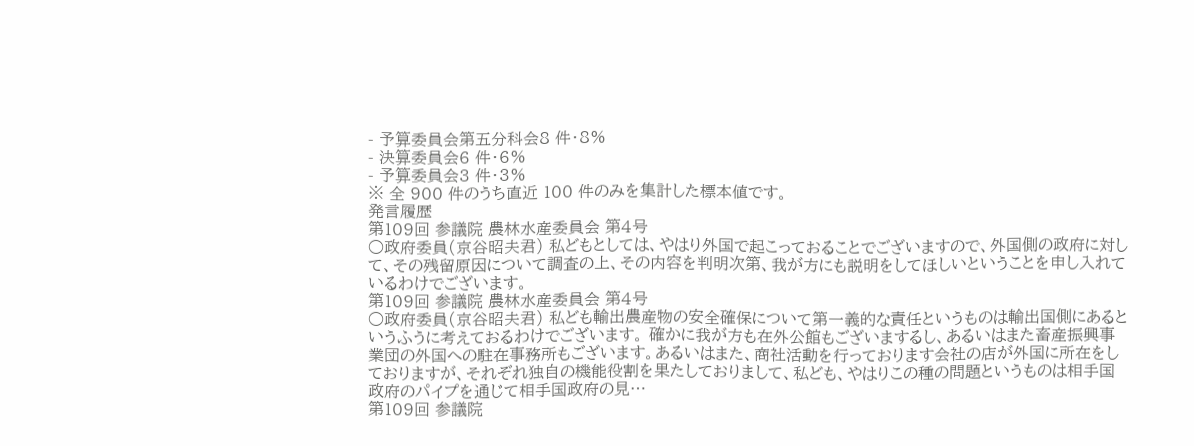- 予算委員会第五分科会8 件・8%
- 決算委員会6 件・6%
- 予算委員会3 件・3%
※ 全 900 件のうち直近 100 件のみを集計した標本値です。
発言履歴
第109回 参議院 農林水産委員会 第4号
○政府委員(京谷昭夫君) 私どもとしては、やはり外国で起こっておることでございますので、外国側の政府に対して、その残留原因について調査の上、その内容を判明次第、我が方にも説明をしてほしいということを申し入れているわけでございます。
第109回 参議院 農林水産委員会 第4号
○政府委員(京谷昭夫君) 私ども輸出農産物の安全確保について第一義的な責任というものは輸出国側にあるというふうに考えておるわけでございます。 確かに我が方も在外公館もございまするし、あるいはまた畜産振興事業団の外国への駐在事務所もございます。あるいはまた、商社活動を行っております会社の店が外国に所在をしておりますが、それぞれ独自の機能役割を果たしておりまして、私ども、やはりこの種の問題というものは相手国政府のパイプを通じて相手国政府の見…
第109回 参議院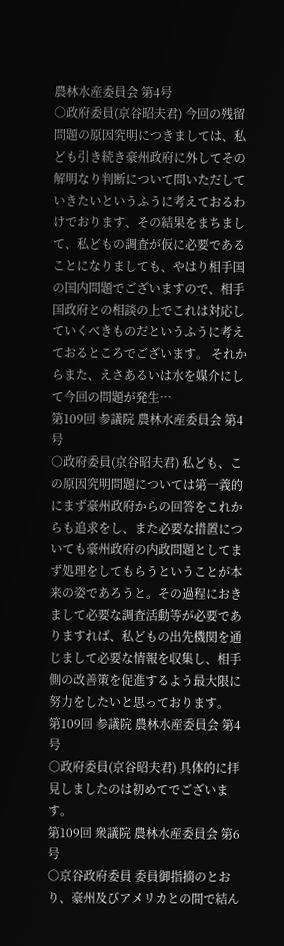農林水産委員会 第4号
○政府委員(京谷昭夫君) 今回の残留問題の原因究明につきましては、私ども引き続き豪州政府に外してその解明なり判断について問いただしていきたいというふうに考えておるわけでおります、その結果をまちまして、私どもの調査が仮に必要であることになりましても、やはり相手国の国内問題でございますので、相手国政府との相談の上でこれは対応していくべきものだというふうに考えておるところでございます。 それからまた、えさあるいは水を媒介にして今回の問題が発生…
第109回 参議院 農林水産委員会 第4号
○政府委員(京谷昭夫君) 私ども、この原因究明問題については第一義的にまず豪州政府からの回答をこれからも追求をし、また必要な措置についても豪州政府の内政問題としてまず処理をしてもらうということが本来の姿であろうと。その過程におきまして必要な調査活動等が必要でありますれば、私どもの出先機関を通じまして必要な情報を収集し、相手側の改善策を促進するよう最大限に努力をしたいと思っております。
第109回 参議院 農林水産委員会 第4号
○政府委員(京谷昭夫君) 具体的に拝見しましたのは初めてでございます。
第109回 衆議院 農林水産委員会 第6号
○京谷政府委員 委員御指摘のとおり、豪州及びアメリカとの間で結ん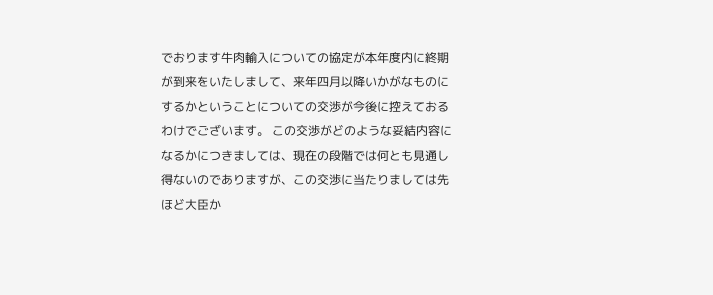でおります牛肉輸入についての協定が本年度内に終期が到来をいたしまして、来年四月以降いかがなものにするかということについての交渉が今後に控えておるわけでございます。 この交渉がどのような妥結内容になるかにつきましては、現在の段階では何とも見通し得ないのでありますが、この交渉に当たりましては先ほど大臣か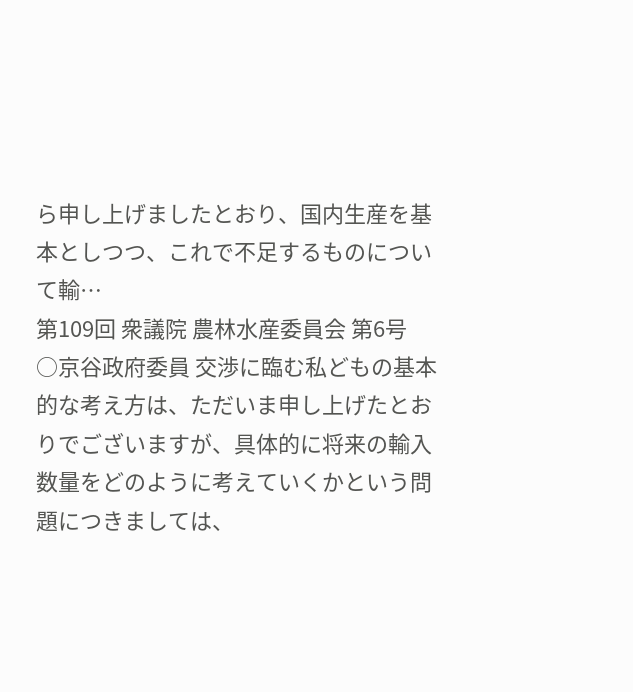ら申し上げましたとおり、国内生産を基本としつつ、これで不足するものについて輸…
第109回 衆議院 農林水産委員会 第6号
○京谷政府委員 交渉に臨む私どもの基本的な考え方は、ただいま申し上げたとおりでございますが、具体的に将来の輸入数量をどのように考えていくかという問題につきましては、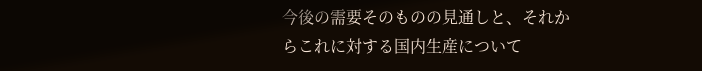今後の需要そのものの見通しと、それからこれに対する国内生産について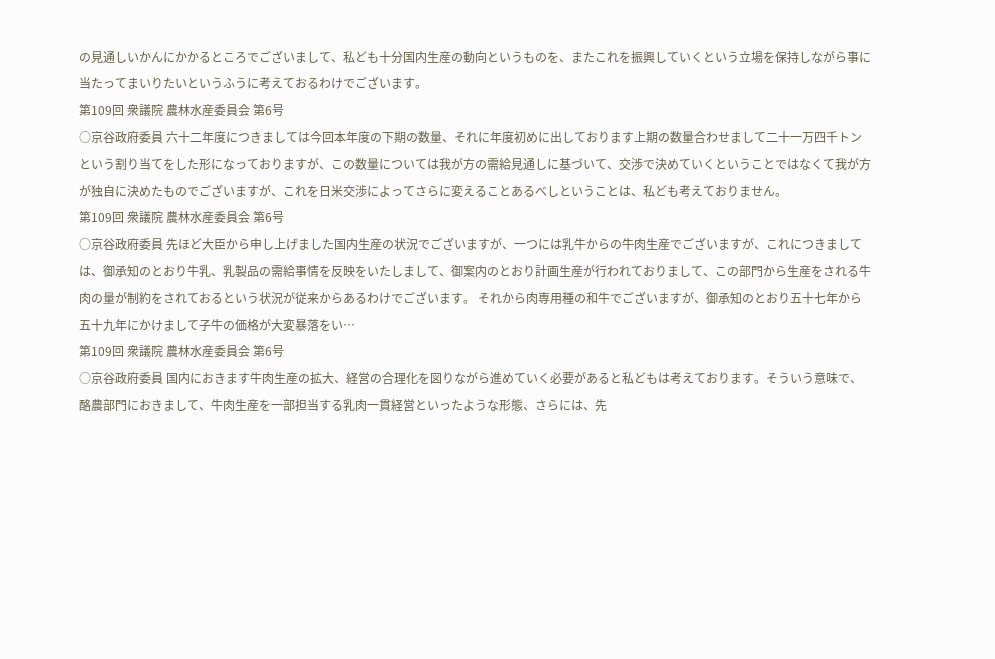の見通しいかんにかかるところでございまして、私ども十分国内生産の動向というものを、またこれを振興していくという立場を保持しながら事に当たってまいりたいというふうに考えておるわけでございます。
第109回 衆議院 農林水産委員会 第6号
○京谷政府委員 六十二年度につきましては今回本年度の下期の数量、それに年度初めに出しております上期の数量合わせまして二十一万四千トンという割り当てをした形になっておりますが、この数量については我が方の需給見通しに基づいて、交渉で決めていくということではなくて我が方が独自に決めたものでございますが、これを日米交渉によってさらに変えることあるべしということは、私ども考えておりません。
第109回 衆議院 農林水産委員会 第6号
○京谷政府委員 先ほど大臣から申し上げました国内生産の状況でございますが、一つには乳牛からの牛肉生産でございますが、これにつきましては、御承知のとおり牛乳、乳製品の需給事情を反映をいたしまして、御案内のとおり計画生産が行われておりまして、この部門から生産をされる牛肉の量が制約をされておるという状況が従来からあるわけでございます。 それから肉専用種の和牛でございますが、御承知のとおり五十七年から五十九年にかけまして子牛の価格が大変暴落をい…
第109回 衆議院 農林水産委員会 第6号
○京谷政府委員 国内におきます牛肉生産の拡大、経営の合理化を図りながら進めていく必要があると私どもは考えております。そういう意味で、酪農部門におきまして、牛肉生産を一部担当する乳肉一貫経営といったような形態、さらには、先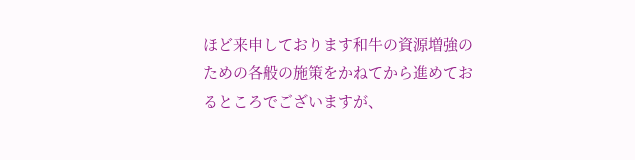ほど来申しております和牛の資源増強のための各般の施策をかねてから進めておるところでございますが、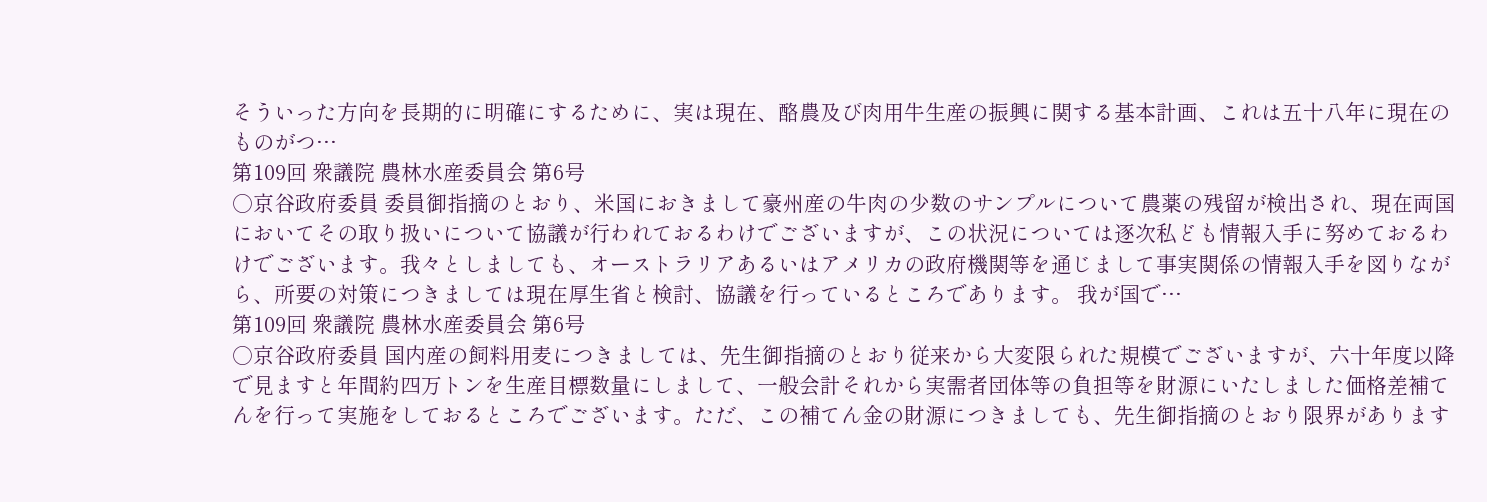そういった方向を長期的に明確にするために、実は現在、酪農及び肉用牛生産の振興に関する基本計画、これは五十八年に現在のものがつ…
第109回 衆議院 農林水産委員会 第6号
○京谷政府委員 委員御指摘のとおり、米国におきまして豪州産の牛肉の少数のサンプルについて農薬の残留が検出され、現在両国においてその取り扱いについて協議が行われておるわけでございますが、この状況については逐次私ども情報入手に努めておるわけでございます。我々としましても、オーストラリアあるいはアメリカの政府機関等を通じまして事実関係の情報入手を図りながら、所要の対策につきましては現在厚生省と検討、協議を行っているところであります。 我が国で…
第109回 衆議院 農林水産委員会 第6号
○京谷政府委員 国内産の飼料用麦につきましては、先生御指摘のとおり従来から大変限られた規模でございますが、六十年度以降で見ますと年間約四万トンを生産目標数量にしまして、一般会計それから実需者団体等の負担等を財源にいたしました価格差補てんを行って実施をしておるところでございます。ただ、この補てん金の財源につきましても、先生御指摘のとおり限界があります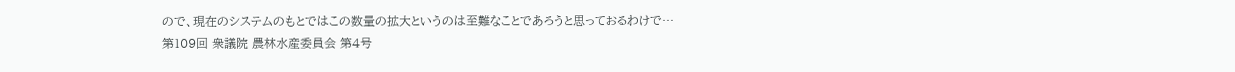ので、現在のシステムのもとではこの数量の拡大というのは至難なことであろうと思っておるわけで…
第109回 衆議院 農林水産委員会 第4号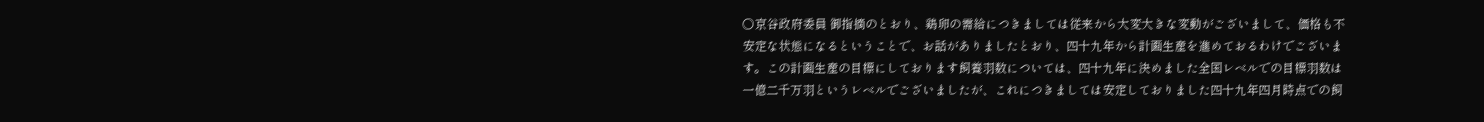○京谷政府委員 御指摘のとおり、鶏卵の需給につきましては従来から大変大きな変動がございまして、価格も不安定な状態になるということで、お話がありましたとおり、四十九年から計画生産を進めておるわけでございます。この計画生産の目標にしております飼養羽数については、四十九年に決めました全国レベルでの目標羽数は一億二千万羽というレベルでございましたが、これにつきましては安定しておりました四十九年四月時点での飼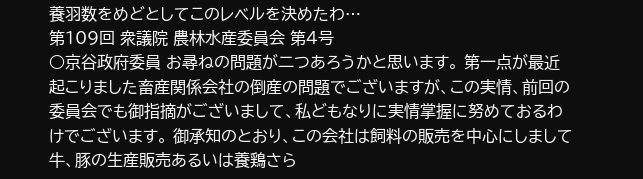養羽数をめどとしてこのレベルを決めたわ…
第109回 衆議院 農林水産委員会 第4号
○京谷政府委員 お尋ねの問題が二つあろうかと思います。 第一点が最近起こりました畜産関係会社の倒産の問題でございますが、この実情、前回の委員会でも御指摘がございまして、私どもなりに実情掌握に努めておるわけでございます。 御承知のとおり、この会社は飼料の販売を中心にしまして牛、豚の生産販売あるいは養鶏さら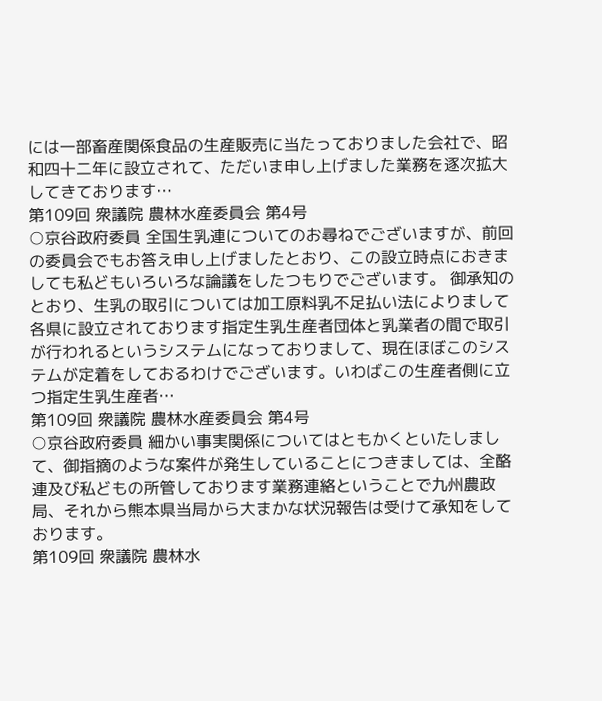には一部畜産関係食品の生産販売に当たっておりました会社で、昭和四十二年に設立されて、ただいま申し上げました業務を逐次拡大してきております…
第109回 衆議院 農林水産委員会 第4号
○京谷政府委員 全国生乳連についてのお尋ねでございますが、前回の委員会でもお答え申し上げましたとおり、この設立時点におきましても私どもいろいろな論議をしたつもりでございます。 御承知のとおり、生乳の取引については加工原料乳不足払い法によりまして各県に設立されております指定生乳生産者団体と乳業者の間で取引が行われるというシステムになっておりまして、現在ほぼこのシステムが定着をしておるわけでございます。いわばこの生産者側に立つ指定生乳生産者…
第109回 衆議院 農林水産委員会 第4号
○京谷政府委員 細かい事実関係についてはともかくといたしまして、御指摘のような案件が発生していることにつきましては、全酪連及び私どもの所管しております業務連絡ということで九州農政局、それから熊本県当局から大まかな状況報告は受けて承知をしております。
第109回 衆議院 農林水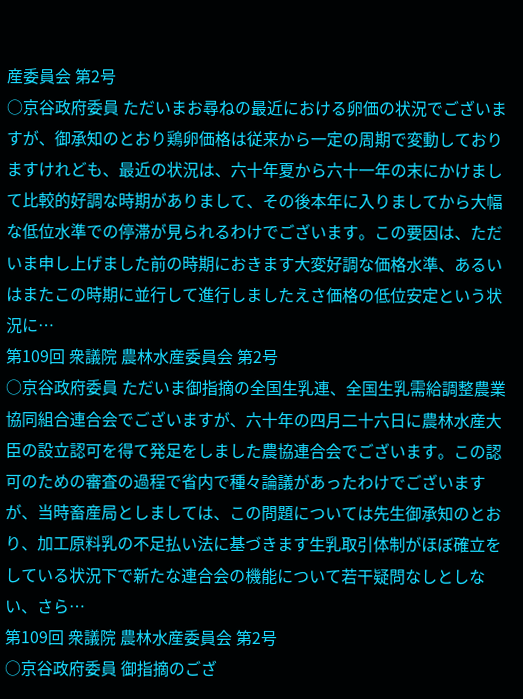産委員会 第2号
○京谷政府委員 ただいまお尋ねの最近における卵価の状況でございますが、御承知のとおり鶏卵価格は従来から一定の周期で変動しておりますけれども、最近の状況は、六十年夏から六十一年の末にかけまして比較的好調な時期がありまして、その後本年に入りましてから大幅な低位水準での停滞が見られるわけでございます。この要因は、ただいま申し上げました前の時期におきます大変好調な価格水準、あるいはまたこの時期に並行して進行しましたえさ価格の低位安定という状況に…
第109回 衆議院 農林水産委員会 第2号
○京谷政府委員 ただいま御指摘の全国生乳連、全国生乳需給調整農業協同組合連合会でございますが、六十年の四月二十六日に農林水産大臣の設立認可を得て発足をしました農協連合会でございます。この認可のための審査の過程で省内で種々論議があったわけでございますが、当時畜産局としましては、この問題については先生御承知のとおり、加工原料乳の不足払い法に基づきます生乳取引体制がほぼ確立をしている状況下で新たな連合会の機能について若干疑問なしとしない、さら…
第109回 衆議院 農林水産委員会 第2号
○京谷政府委員 御指摘のござ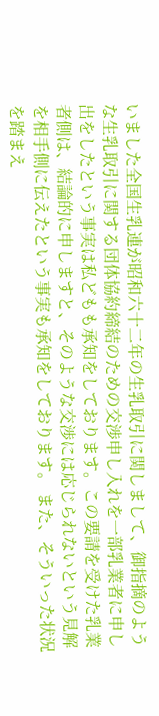いました全国生乳連が昭和六十二年の生乳取引に関しまして、御指摘のような生乳取引に関する団体協約締結のための交渉申し入れを一部乳業者に申し出をしたという事実は私どもも承知をしております。この要請を受けた乳業者側は、結論的に申しますと、そのような交渉には応じられないという見解を相手側に伝えたという事実も承知をしております。 また、そういった状況を踏まえ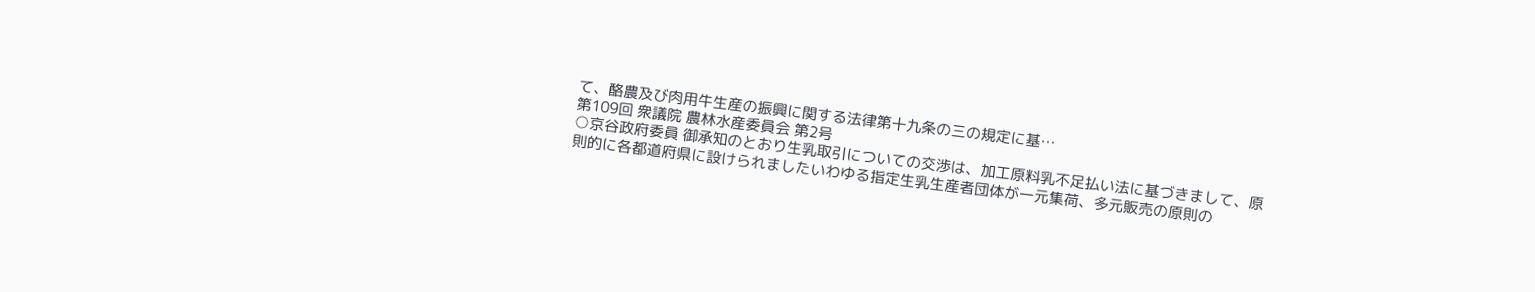て、酪農及び肉用牛生産の振興に関する法律第十九条の三の規定に基…
第109回 衆議院 農林水産委員会 第2号
○京谷政府委員 御承知のとおり生乳取引についての交渉は、加工原料乳不足払い法に基づきまして、原則的に各都道府県に設けられましたいわゆる指定生乳生産者団体が一元集荷、多元販売の原則の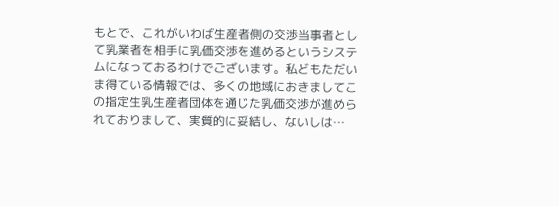もとで、これがいわば生産者側の交渉当事者として乳業者を相手に乳価交渉を進めるというシステムになっておるわけでございます。私どもただいま得ている情報では、多くの地域におきましてこの指定生乳生産者団体を通じた乳価交渉が進められておりまして、実質的に妥結し、ないしは…